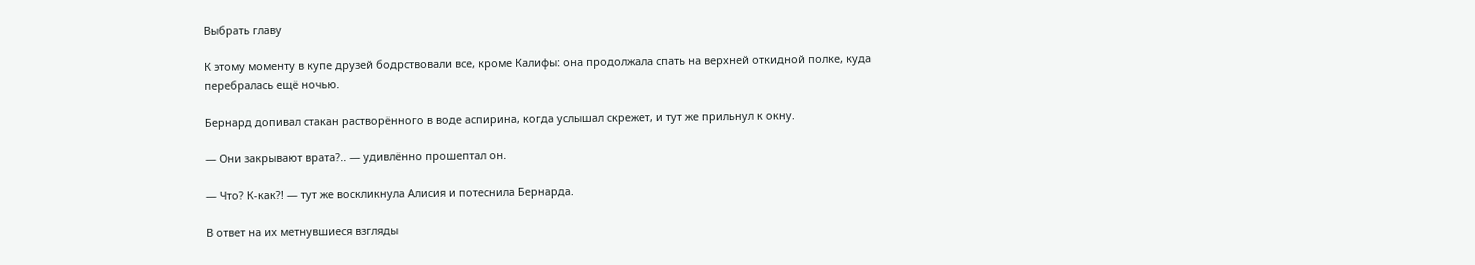Выбрать главу

К этому моменту в купе друзей бодрствовали все, кроме Калифы: она продолжала спать на верхней откидной полке, куда перебралась ещё ночью.

Бернард допивал стакан растворённого в воде аспирина, когда услышал скрежет, и тут же прильнул к окну.

— Они закрывают врата?.. — удивлённо прошептал он.

— Что? К‑как?! — тут же воскликнула Алисия и потеснила Бернарда.

В ответ на их метнувшиеся взгляды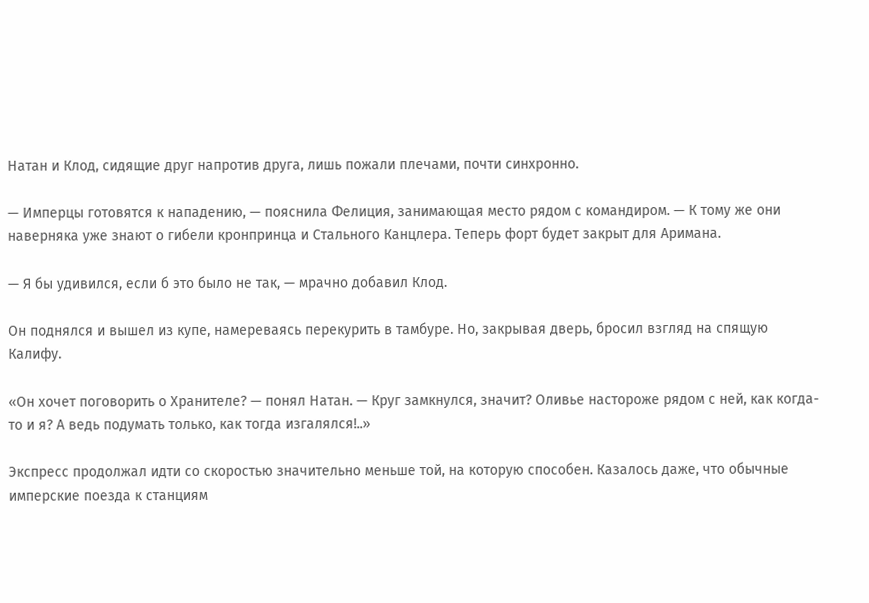Натан и Клод, сидящие друг напротив друга, лишь пожали плечами, почти синхронно.

— Имперцы готовятся к нападению, — пояснила Фелиция, занимающая место рядом с командиром. — К тому же они наверняка уже знают о гибели кронпринца и Стального Канцлера. Теперь форт будет закрыт для Аримана.

— Я бы удивился, если б это было не так, — мрачно добавил Клод.

Он поднялся и вышел из купе, намереваясь перекурить в тамбуре. Но, закрывая дверь, бросил взгляд на спящую Калифу.

«Он хочет поговорить о Хранителе? — понял Натан. — Круг замкнулся, значит? Оливье настороже рядом с ней, как когда-то и я? А ведь подумать только, как тогда изгалялся!..»

Экспресс продолжал идти со скоростью значительно меньше той, на которую способен. Казалось даже, что обычные имперские поезда к станциям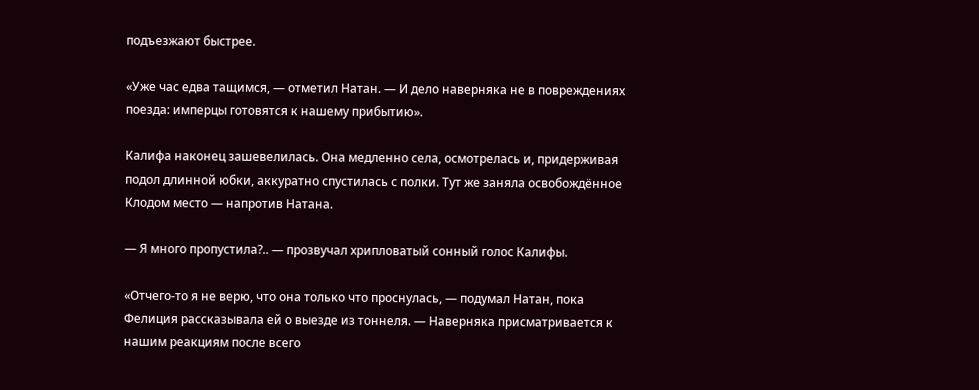подъезжают быстрее.

«Уже час едва тащимся, — отметил Натан. — И дело наверняка не в повреждениях поезда: имперцы готовятся к нашему прибытию».

Калифа наконец зашевелилась. Она медленно села, осмотрелась и, придерживая подол длинной юбки, аккуратно спустилась с полки. Тут же заняла освобождённое Клодом место — напротив Натана.

— Я много пропустила?.. — прозвучал хрипловатый сонный голос Калифы.

«Отчего-то я не верю, что она только что проснулась, — подумал Натан, пока Фелиция рассказывала ей о выезде из тоннеля. — Наверняка присматривается к нашим реакциям после всего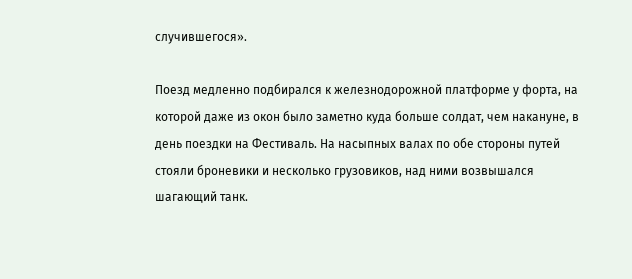случившегося».

Поезд медленно подбирался к железнодорожной платформе у форта, на которой даже из окон было заметно куда больше солдат, чем накануне, в день поездки на Фестиваль. На насыпных валах по обе стороны путей стояли броневики и несколько грузовиков, над ними возвышался шагающий танк.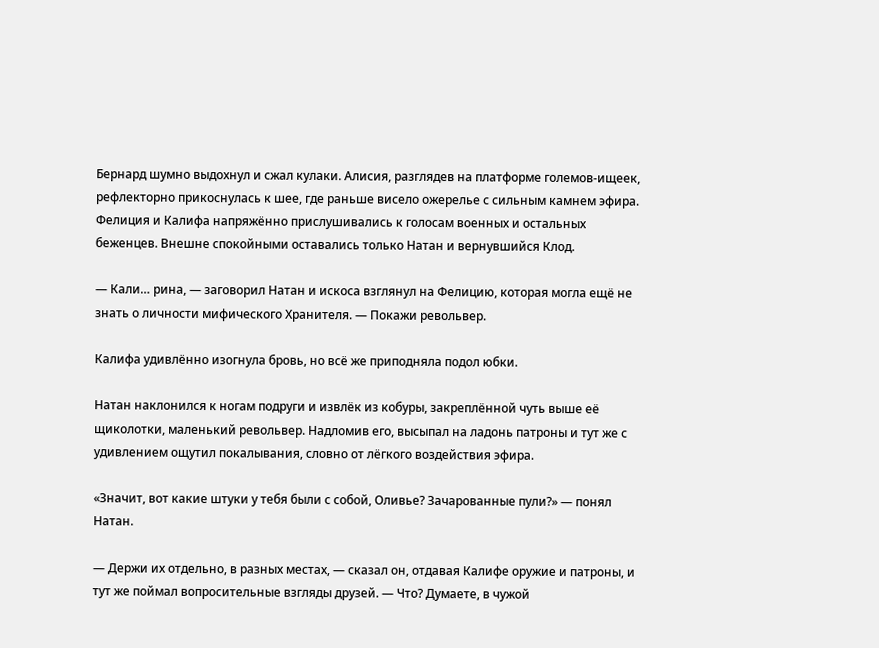Бернард шумно выдохнул и сжал кулаки. Алисия, разглядев на платформе големов-ищеек, рефлекторно прикоснулась к шее, где раньше висело ожерелье с сильным камнем эфира. Фелиция и Калифа напряжённо прислушивались к голосам военных и остальных беженцев. Внешне спокойными оставались только Натан и вернувшийся Клод.

— Кали… рина, — заговорил Натан и искоса взглянул на Фелицию, которая могла ещё не знать о личности мифического Хранителя. — Покажи револьвер.

Калифа удивлённо изогнула бровь, но всё же приподняла подол юбки.

Натан наклонился к ногам подруги и извлёк из кобуры, закреплённой чуть выше её щиколотки, маленький револьвер. Надломив его, высыпал на ладонь патроны и тут же с удивлением ощутил покалывания, словно от лёгкого воздействия эфира.

«Значит, вот какие штуки у тебя были с собой, Оливье? Зачарованные пули?» — понял Натан.

— Держи их отдельно, в разных местах, — сказал он, отдавая Калифе оружие и патроны, и тут же поймал вопросительные взгляды друзей. — Что? Думаете, в чужой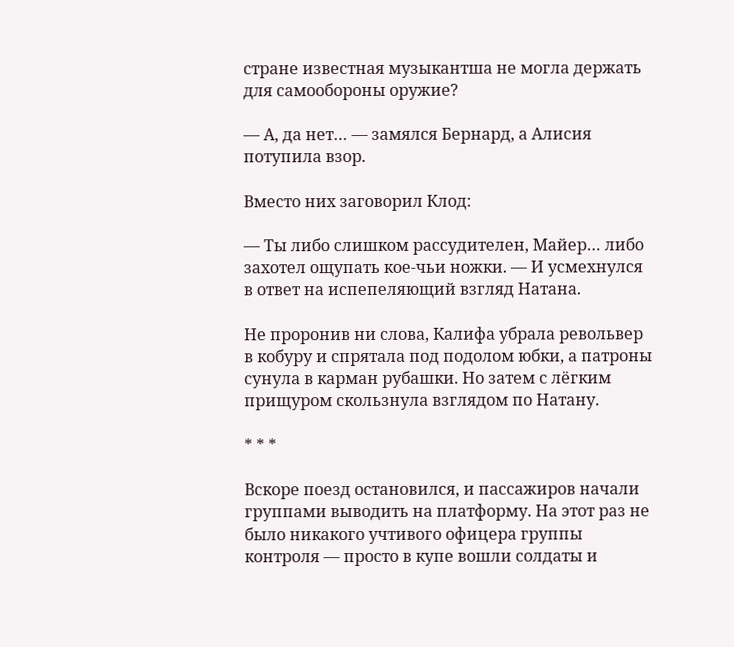стране известная музыкантша не могла держать для самообороны оружие?

— А, да нет… — замялся Бернард, а Алисия потупила взор.

Вместо них заговорил Клод:

— Ты либо слишком рассудителен, Майер… либо захотел ощупать кое-чьи ножки. — И усмехнулся в ответ на испепеляющий взгляд Натана.

Не проронив ни слова, Калифа убрала револьвер в кобуру и спрятала под подолом юбки, а патроны сунула в карман рубашки. Но затем с лёгким прищуром скользнула взглядом по Натану.

* * *

Вскоре поезд остановился, и пассажиров начали группами выводить на платформу. На этот раз не было никакого учтивого офицера группы контроля — просто в купе вошли солдаты и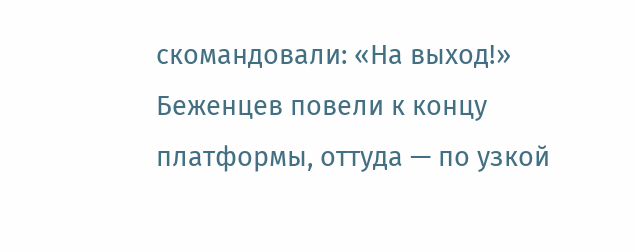скомандовали: «На выход!» Беженцев повели к концу платформы, оттуда — по узкой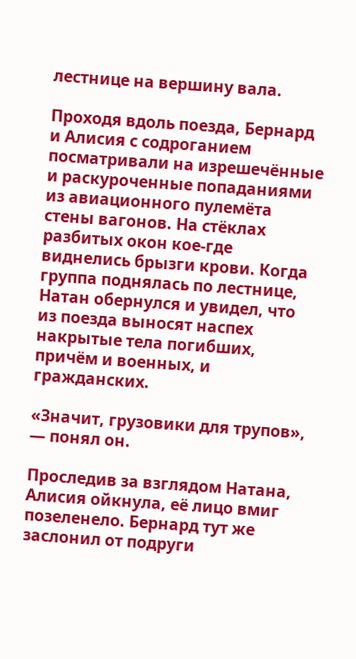лестнице на вершину вала.

Проходя вдоль поезда, Бернард и Алисия с содроганием посматривали на изрешечённые и раскуроченные попаданиями из авиационного пулемёта стены вагонов. На стёклах разбитых окон кое-где виднелись брызги крови. Когда группа поднялась по лестнице, Натан обернулся и увидел, что из поезда выносят наспех накрытые тела погибших, причём и военных, и гражданских.

«Значит, грузовики для трупов», — понял он.

Проследив за взглядом Натана, Алисия ойкнула, её лицо вмиг позеленело. Бернард тут же заслонил от подруги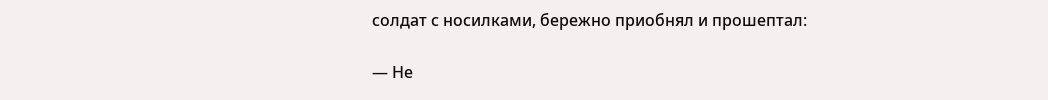солдат с носилками, бережно приобнял и прошептал:

— Не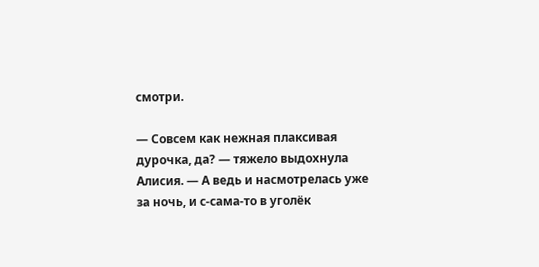смотри.

— Совсем как нежная плаксивая дурочка, да? — тяжело выдохнула Алисия. — А ведь и насмотрелась уже за ночь, и с‑сама-то в уголёк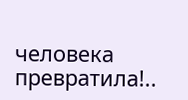человека превратила!..